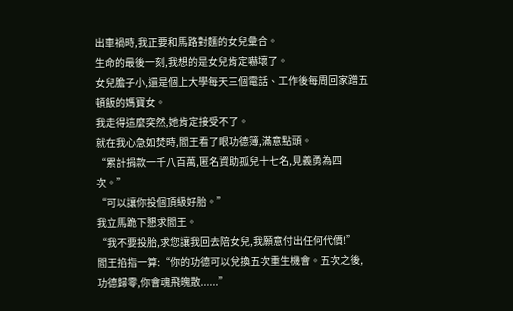出車禍時,我正要和馬路對麵的女兒彙合。
生命的最後一刻,我想的是女兒肯定嚇壞了。
女兒膽子小,還是個上大學每天三個電話、工作後每周回家蹭五頓飯的媽寶女。
我走得這麼突然,她肯定接受不了。
就在我心急如焚時,閻王看了眼功德簿,滿意點頭。
“累計捐款一千八百萬,匿名資助孤兒十七名,見義勇為四次。”
“可以讓你投個頂級好胎。”
我立馬跪下懇求閻王。
“我不要投胎,求您讓我回去陪女兒,我願意付出任何代價!”
閻王掐指一算:“你的功德可以兌換五次重生機會。五次之後,功德歸零,你會魂飛魄散......”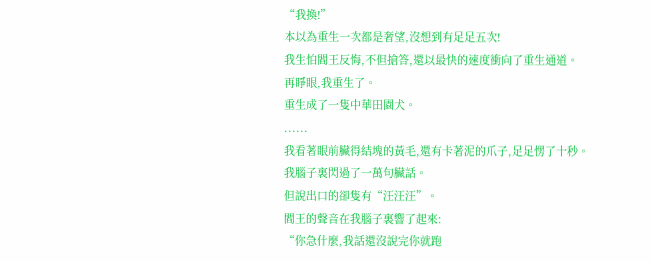“我換!”
本以為重生一次都是奢望,沒想到有足足五次!
我生怕閻王反悔,不但搶答,還以最快的速度衝向了重生通道。
再睜眼,我重生了。
重生成了一隻中華田園犬。
......
我看著眼前臟得結塊的黃毛,還有卡著泥的爪子,足足愣了十秒。
我腦子裏閃過了一萬句臟話。
但說出口的卻隻有“汪汪汪”。
閻王的聲音在我腦子裏響了起來:
“你急什麼,我話還沒說完你就跑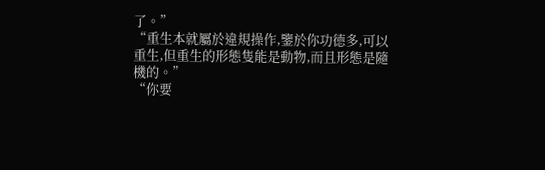了。”
“重生本就屬於違規操作,鑒於你功德多,可以重生,但重生的形態隻能是動物,而且形態是隨機的。”
“你要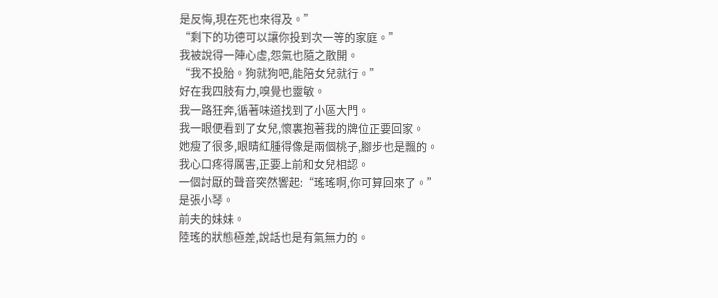是反悔,現在死也來得及。”
“剩下的功德可以讓你投到次一等的家庭。”
我被說得一陣心虛,怨氣也隨之散開。
“我不投胎。狗就狗吧,能陪女兒就行。”
好在我四肢有力,嗅覺也靈敏。
我一路狂奔,循著味道找到了小區大門。
我一眼便看到了女兒,懷裏抱著我的牌位正要回家。
她瘦了很多,眼睛紅腫得像是兩個桃子,腳步也是飄的。
我心口疼得厲害,正要上前和女兒相認。
一個討厭的聲音突然響起:“瑤瑤啊,你可算回來了。”
是張小琴。
前夫的妹妹。
陸瑤的狀態極差,說話也是有氣無力的。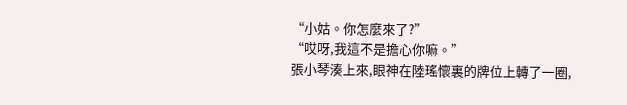“小姑。你怎麼來了?”
“哎呀,我這不是擔心你嘛。”
張小琴湊上來,眼神在陸瑤懷裏的牌位上轉了一圈,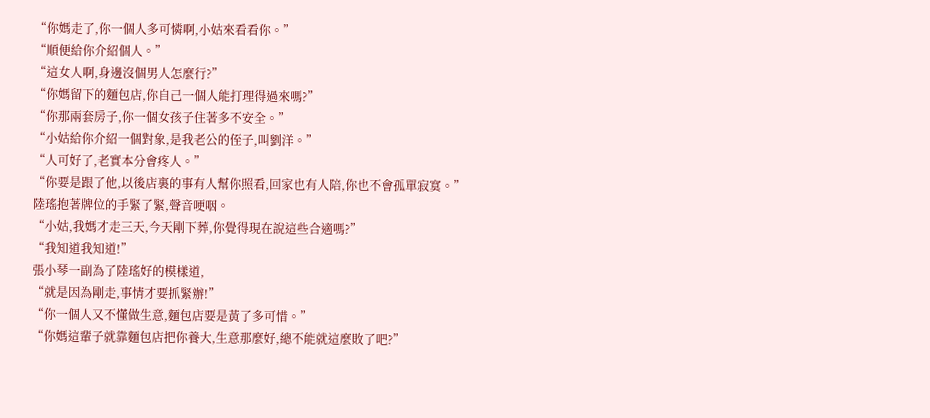“你媽走了,你一個人多可憐啊,小姑來看看你。”
“順便給你介紹個人。”
“這女人啊,身邊沒個男人怎麼行?”
“你媽留下的麵包店,你自己一個人能打理得過來嗎?”
“你那兩套房子,你一個女孩子住著多不安全。”
“小姑給你介紹一個對象,是我老公的侄子,叫劉洋。”
“人可好了,老實本分會疼人。”
“你要是跟了他,以後店裏的事有人幫你照看,回家也有人陪,你也不會孤單寂寞。”
陸瑤抱著牌位的手緊了緊,聲音哽咽。
“小姑,我媽才走三天,今天剛下葬,你覺得現在說這些合適嗎?”
“我知道我知道!”
張小琴一副為了陸瑤好的模樣道,
“就是因為剛走,事情才要抓緊辦!”
“你一個人又不懂做生意,麵包店要是黃了多可惜。”
“你媽這輩子就靠麵包店把你養大,生意那麼好,總不能就這麼敗了吧?”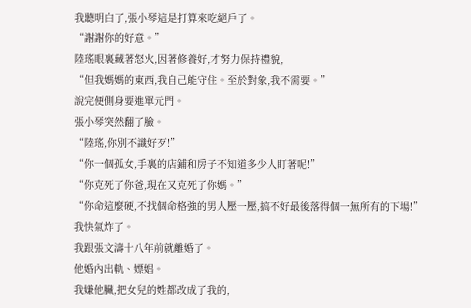我聽明白了,張小琴這是打算來吃絕戶了。
“謝謝你的好意。”
陸瑤眼裏藏著怒火,因著修養好,才努力保持禮貌,
“但我媽媽的東西,我自己能守住。至於對象,我不需要。”
說完便側身要進單元門。
張小琴突然翻了臉。
“陸瑤,你別不識好歹!”
“你一個孤女,手裏的店鋪和房子不知道多少人盯著呢!”
“你克死了你爸,現在又克死了你媽。”
“你命這麼硬,不找個命格強的男人壓一壓,搞不好最後落得個一無所有的下場!”
我快氣炸了。
我跟張文濤十八年前就離婚了。
他婚內出軌、嫖娼。
我嫌他臟,把女兒的姓都改成了我的,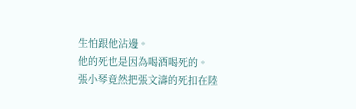生怕跟他沾邊。
他的死也是因為喝酒喝死的。
張小琴竟然把張文濤的死扣在陸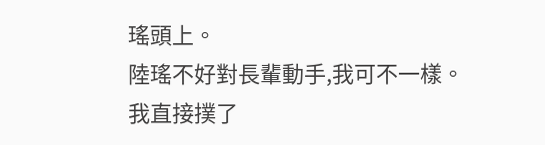瑤頭上。
陸瑤不好對長輩動手,我可不一樣。
我直接撲了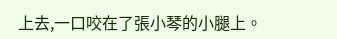上去,一口咬在了張小琴的小腿上。